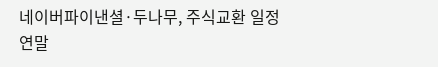네이버파이낸셜·두나무, 주식교환 일정 연말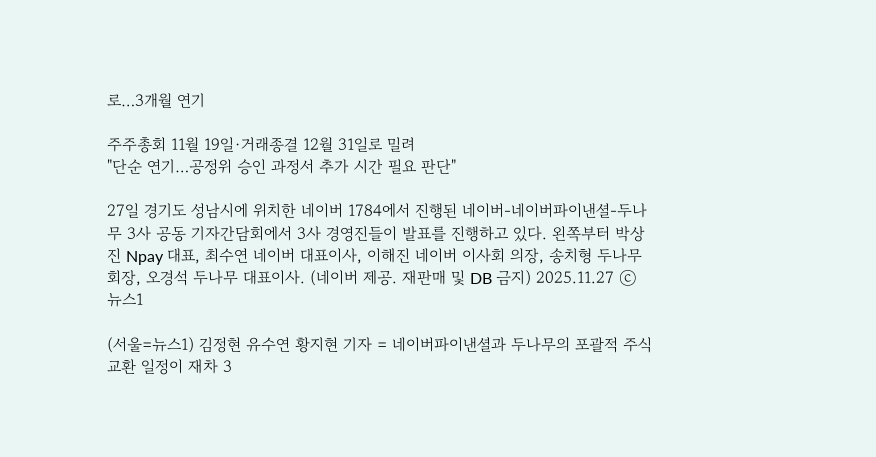로…3개월 연기

주주총회 11월 19일·거래종결 12월 31일로 밀려
"단순 연기…공정위 승인 과정서 추가 시간 필요 판단"

27일 경기도 성남시에 위치한 네이버 1784에서 진행된 네이버-네이버파이낸셜-두나무 3사 공동 기자간담회에서 3사 경영진들이 발표를 진행하고 있다. 왼쪽부터 박상진 Npay 대표, 최수연 네이버 대표이사, 이해진 네이버 이사회 의장, 송치형 두나무 회장, 오경석 두나무 대표이사. (네이버 제공. 재판매 및 DB 금지) 2025.11.27 ⓒ 뉴스1

(서울=뉴스1) 김정현 유수연 황지현 기자 = 네이버파이낸셜과 두나무의 포괄적 주식교환 일정이 재차 3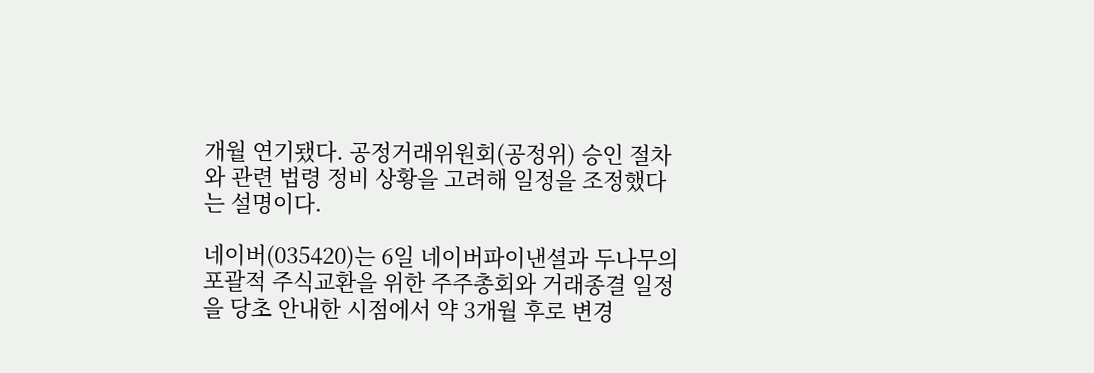개월 연기됐다. 공정거래위원회(공정위) 승인 절차와 관련 법령 정비 상황을 고려해 일정을 조정했다는 설명이다.

네이버(035420)는 6일 네이버파이낸셜과 두나무의 포괄적 주식교환을 위한 주주총회와 거래종결 일정을 당초 안내한 시점에서 약 3개월 후로 변경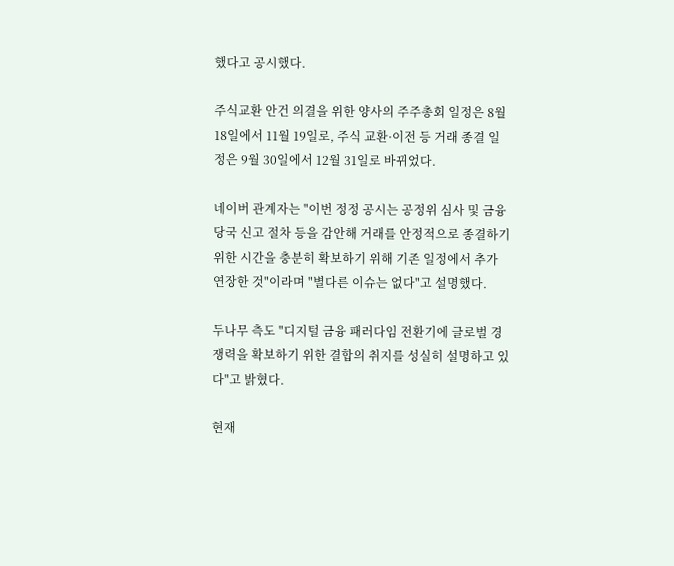했다고 공시했다.

주식교환 안건 의결을 위한 양사의 주주총회 일정은 8월 18일에서 11월 19일로, 주식 교환·이전 등 거래 종결 일정은 9월 30일에서 12월 31일로 바뀌었다.

네이버 관계자는 "이번 정정 공시는 공정위 심사 및 금융당국 신고 절차 등을 감안해 거래를 안정적으로 종결하기 위한 시간을 충분히 확보하기 위해 기존 일정에서 추가 연장한 것"이라며 "별다른 이슈는 없다"고 설명했다.

두나무 측도 "디지털 금융 패러다임 전환기에 글로벌 경쟁력을 확보하기 위한 결합의 취지를 성실히 설명하고 있다"고 밝혔다.

현재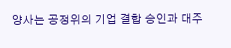양사는 공정위의 기업 결합 승인과 대주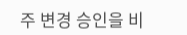주 변경 승인을 비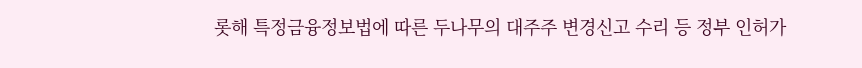롯해 특정금융정보법에 따른 두나무의 대주주 변경신고 수리 등 정부 인허가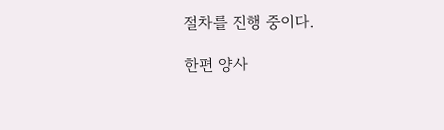절차를 진행 중이다.

한편 양사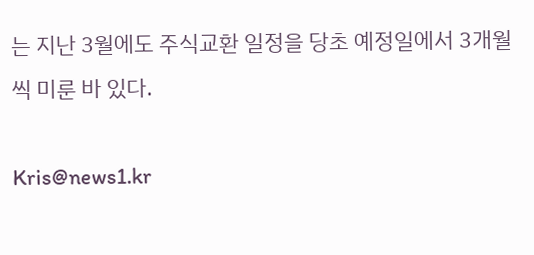는 지난 3월에도 주식교환 일정을 당초 예정일에서 3개월씩 미룬 바 있다.

Kris@news1.kr